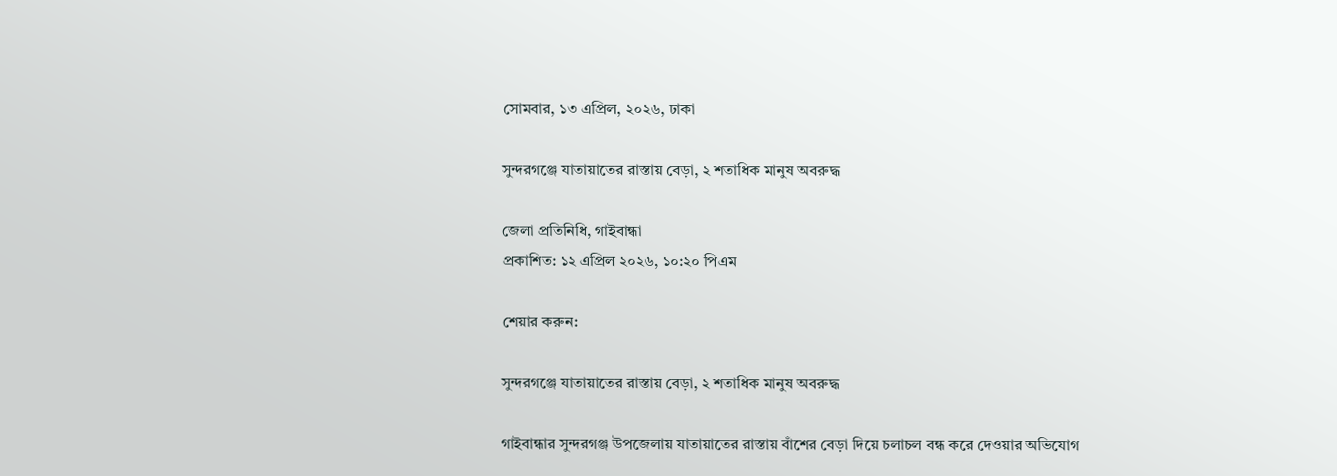সোমবার, ১৩ এপ্রিল, ২০২৬, ঢাকা

সুন্দরগঞ্জে যাতায়াতের রাস্তায় বেড়া, ২ শতাধিক মানুষ অবরুদ্ধ

জেলা প্রতিনিধি, গাইবান্ধা
প্রকাশিত: ১২ এপ্রিল ২০২৬, ১০:২০ পিএম

শেয়ার করুন:

সুন্দরগঞ্জে যাতায়াতের রাস্তায় বেড়া, ২ শতাধিক মানুষ অবরুদ্ধ

গাইবান্ধার সুন্দরগঞ্জ উপজেলায় যাতায়াতের রাস্তায় বাঁশের বেড়া দিয়ে চলাচল বন্ধ করে দেওয়ার অভিযোগ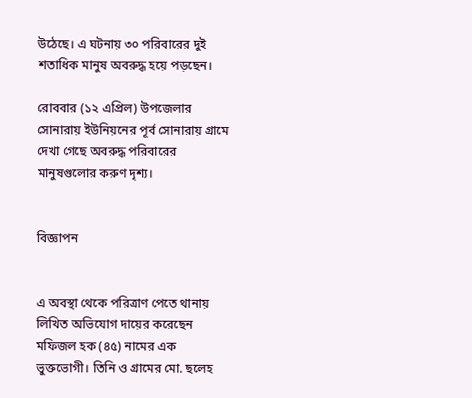উঠেছে। এ ঘটনায় ৩০ পরিবারের দুই শতাধিক মানুষ অবরুদ্ধ হয়ে পড়ছেন।

রোববার (১২ এপ্রিল) উপজেলার সোনারায় ইউনিয়নের পূর্ব সোনারায় গ্রামে দেখা গেছে অবরুদ্ধ পরিবারের মানুষগুলোর করুণ দৃশ্য।


বিজ্ঞাপন


এ অবস্থা থেকে পরিত্রাণ পেতে থানায় লিখিত অভিযোগ দায়ের করেছেন মফিজল হক (৪৫) নামের এক ভুক্তভোগী। তিনি ও গ্রামের মো. ছলেহ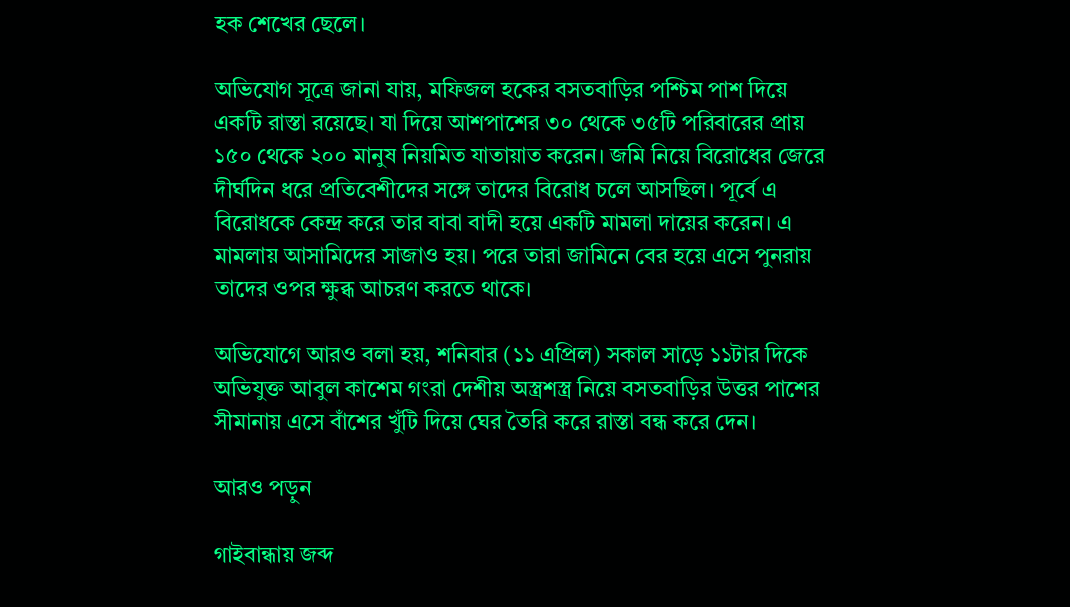হক শেখের ছেলে।

অভিযোগ সূত্রে জানা যায়, মফিজল হকের বসতবাড়ির পশ্চিম পাশ দিয়ে একটি রাস্তা রয়েছে। যা দিয়ে আশপাশের ৩০ থেকে ৩৫টি পরিবারের প্রায় ১৫০ থেকে ২০০ মানুষ নিয়মিত যাতায়াত করেন। জমি নিয়ে বিরোধের জেরে দীর্ঘদিন ধরে প্রতিবেশীদের সঙ্গে তাদের বিরোধ চলে আসছিল। পূর্বে এ বিরোধকে কেন্দ্র করে তার বাবা বাদী হয়ে একটি মামলা দায়ের করেন। এ মামলায় আসামিদের সাজাও হয়। পরে তারা জামিনে বের হয়ে এসে পুনরায় তাদের ওপর ক্ষুব্ধ আচরণ করতে থাকে।

অভিযোগে আরও বলা হয়, শনিবার (১১ এপ্রিল) সকাল সাড়ে ১১টার দিকে অভিযুক্ত আবুল কাশেম গংরা দেশীয় অস্ত্রশস্ত্র নিয়ে বসতবাড়ির উত্তর পাশের সীমানায় এসে বাঁশের খুঁটি দিয়ে ঘের তৈরি করে রাস্তা বন্ধ করে দেন।

আরও পড়ুন

গাইবান্ধায় জব্দ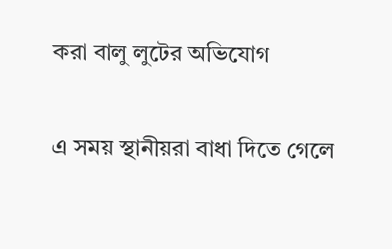করা বালু লুটের অভিযোগ

এ সময় স্থানীয়রা বাধা দিতে গেলে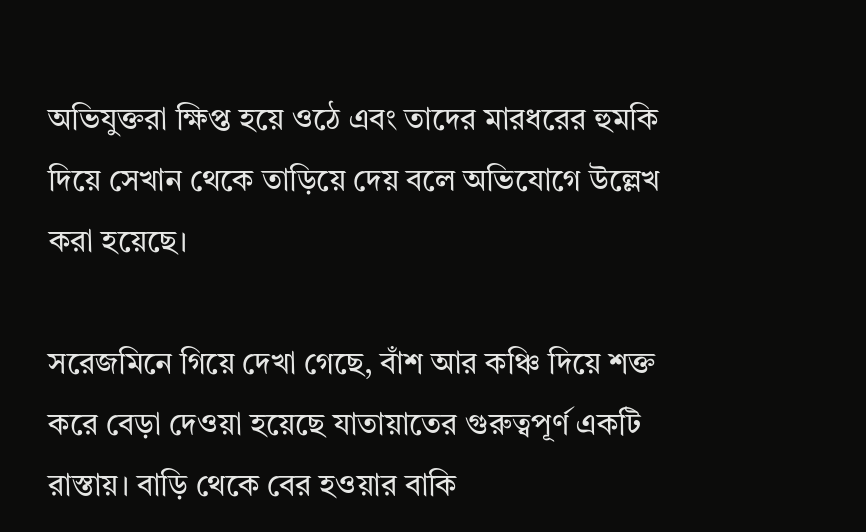অভিযুক্তরা ক্ষিপ্ত হয়ে ওঠে এবং তাদের মারধরের হুমকি দিয়ে সেখান থেকে তাড়িয়ে দেয় বলে অভিযোগে উল্লেখ করা হয়েছে।

সরেজমিনে গিয়ে দেখা গেছে, বাঁশ আর কঞ্চি দিয়ে শক্ত করে বেড়া দেওয়া হয়েছে যাতায়াতের গুরুত্বপূর্ণ একটি রাস্তায়। বাড়ি থেকে বের হওয়ার বাকি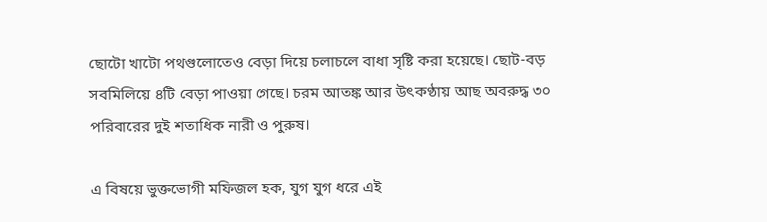ছোটো খাটো পথগুলোতেও বেড়া দিয়ে চলাচলে বাধা সৃষ্টি করা হয়েছে। ছোট-বড় সবমিলিয়ে ৪টি বেড়া পাওয়া গেছে। চরম আতঙ্ক আর উৎকণ্ঠায় আছ অবরুদ্ধ ৩০ পরিবারের দুই শতাধিক নারী ও পুরুষ।

এ বিষয়ে ভুক্তভোগী মফিজল হক, যুগ যুগ ধরে এই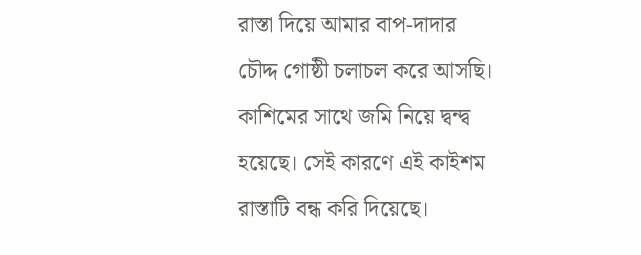রাস্তা দিয়ে আমার বাপ-দাদার চৌদ্দ গোষ্ঠী চলাচল করে আসছি। কাশিমের সাথে জমি নিয়ে দ্বন্দ্ব হয়েছে। সেই কারণে এই কাইশম রাস্তাটি বন্ধ করি দিয়েছে।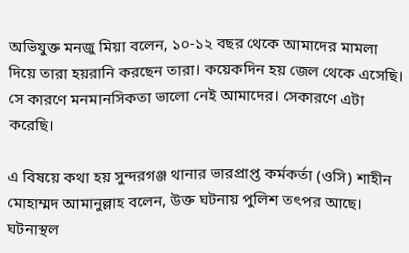অভিযুক্ত মনজু মিয়া বলেন, ১০-১২ বছর থেকে আমাদের মামলা দিয়ে তারা হয়রানি করছেন তারা। কয়েকদিন হয় জেল থেকে এসেছি। সে কারণে মনমানসিকতা ভালো নেই আমাদের। সেকারণে এটা করেছি।

এ বিষয়ে কথা হয় সুন্দরগঞ্জ থানার ভারপ্রাপ্ত কর্মকর্তা (ওসি) শাহীন মোহাম্মদ আমানুল্লাহ বলেন, উক্ত ঘটনায় পুলিশ তৎপর আছে। ঘটনাস্থল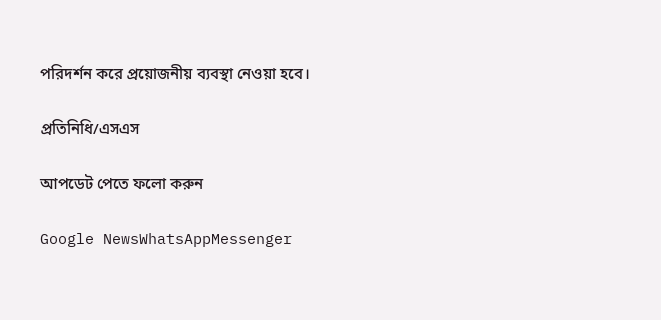পরিদর্শন করে প্রয়োজনীয় ব্যবস্থা নেওয়া হবে।

প্রতিনিধি/এসএস

আপডেট পেতে ফলো করুন

Google NewsWhatsAppMessenger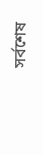সর্বশেষ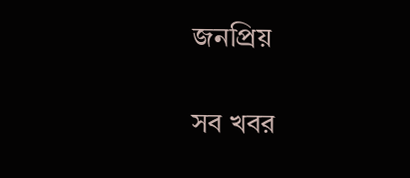জনপ্রিয়

সব খবর